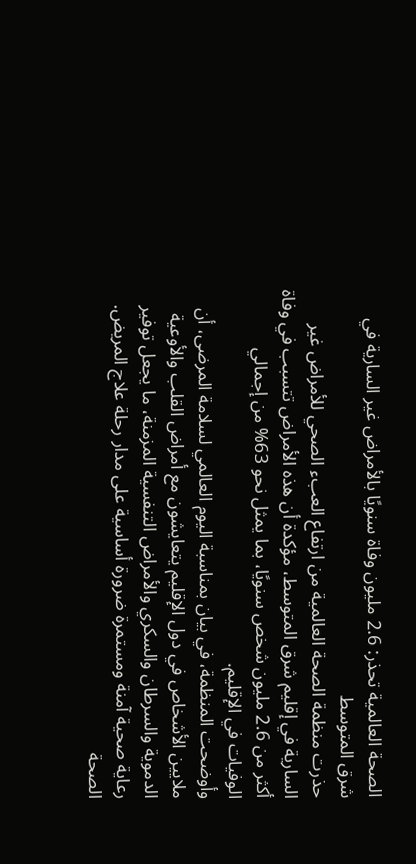الصحة العالمية تحذر: 2.6 مليون وفاة سنويًا بالأمراض غير السارية في شرق المتوسط
حذرت منظمة الصحة العالمية من ارتفاع العبء الصحي للأمراض غير السارية في إقليم شرق المتوسط، مؤكدة أن هذه الأمراض تتسبب في وفاة أكثر من 2.6 مليون شخص سنويًا، بما يمثل نحو 63% من إجمالي الوفيات في الإقليم.
وأوضحت المنظمة، في بيان بمناسبة اليوم العالمي لسلامة المرضى، أن ملايين الأشخاص في دول الإقليم يتعايشون مع أمراض القلب والأوعية الدموية والسرطان والسكري والأمراض التنفسية المزمنة، ما يجعل توفير رعاية صحية آمنة ومستمرة ضرورة أساسية على مدار رحلة علاج المريض.
الصحة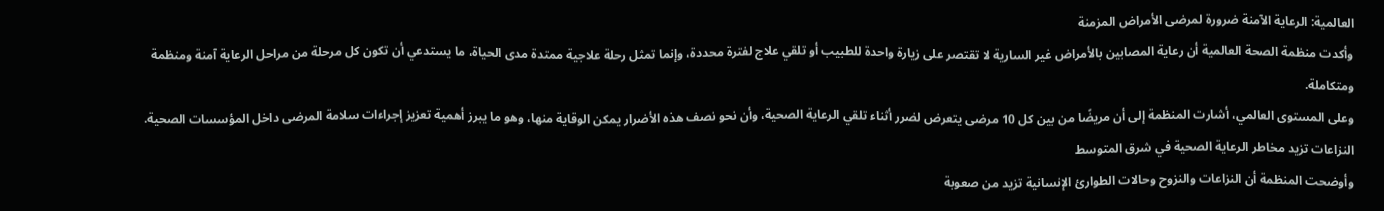العالمية: الرعاية الآمنة ضرورة لمرضى الأمراض المزمنة
وأكدت منظمة الصحة العالمية أن رعاية المصابين بالأمراض غير السارية لا تقتصر على زيارة واحدة للطبيب أو تلقي علاج لفترة محددة، وإنما تمثل رحلة علاجية ممتدة مدى الحياة، ما يستدعي أن تكون كل مرحلة من مراحل الرعاية آمنة ومنظمة ومتكاملة.
وعلى المستوى العالمي، أشارت المنظمة إلى أن مريضًا من بين كل 10 مرضى يتعرض لضرر أثناء تلقي الرعاية الصحية، وأن نحو نصف هذه الأضرار يمكن الوقاية منها، وهو ما يبرز أهمية تعزيز إجراءات سلامة المرضى داخل المؤسسات الصحية.
النزاعات تزيد مخاطر الرعاية الصحية في شرق المتوسط
وأوضحت المنظمة أن النزاعات والنزوح وحالات الطوارئ الإنسانية تزيد من صعوبة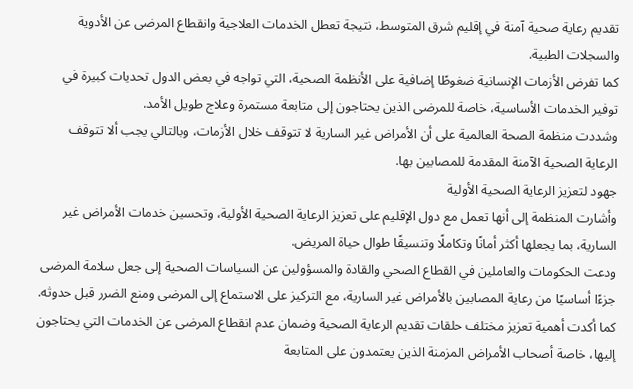تقديم رعاية صحية آمنة في إقليم شرق المتوسط، نتيجة تعطل الخدمات العلاجية وانقطاع المرضى عن الأدوية والسجلات الطبية.
كما تفرض الأزمات الإنسانية ضغوطًا إضافية على الأنظمة الصحية، التي تواجه في بعض الدول تحديات كبيرة في توفير الخدمات الأساسية، خاصة للمرضى الذين يحتاجون إلى متابعة مستمرة وعلاج طويل الأمد.
وشددت منظمة الصحة العالمية على أن الأمراض غير السارية لا تتوقف خلال الأزمات، وبالتالي يجب ألا تتوقف الرعاية الصحية الآمنة المقدمة للمصابين بها.
جهود لتعزيز الرعاية الصحية الأولية
وأشارت المنظمة إلى أنها تعمل مع دول الإقليم على تعزيز الرعاية الصحية الأولية، وتحسين خدمات الأمراض غير السارية، بما يجعلها أكثر أمانًا وتكاملًا وتنسيقًا طوال حياة المريض.
ودعت الحكومات والعاملين في القطاع الصحي والقادة والمسؤولين عن السياسات الصحية إلى جعل سلامة المرضى جزءًا أساسيًا من رعاية المصابين بالأمراض غير السارية، مع التركيز على الاستماع إلى المرضى ومنع الضرر قبل حدوثه.
كما أكدت أهمية تعزيز مختلف حلقات تقديم الرعاية الصحية وضمان عدم انقطاع المرضى عن الخدمات التي يحتاجون إليها، خاصة أصحاب الأمراض المزمنة الذين يعتمدون على المتابعة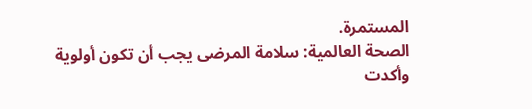المستمرة.
الصحة العالمية: سلامة المرضى يجب أن تكون أولوية
وأكدت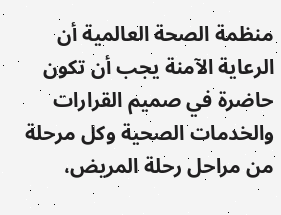منظمة الصحة العالمية أن الرعاية الآمنة يجب أن تكون حاضرة في صميم القرارات والخدمات الصحية وكل مرحلة من مراحل رحلة المريض،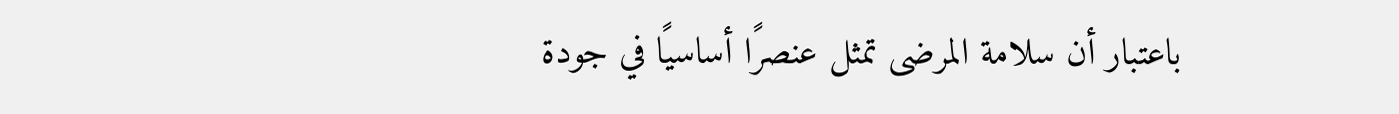باعتبار أن سلامة المرضى تمثل عنصرًا أساسيًا في جودة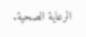الرعاية الصحية.